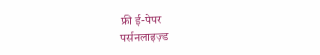फ्री ई-पेपर
पर्सनलाइज़्ड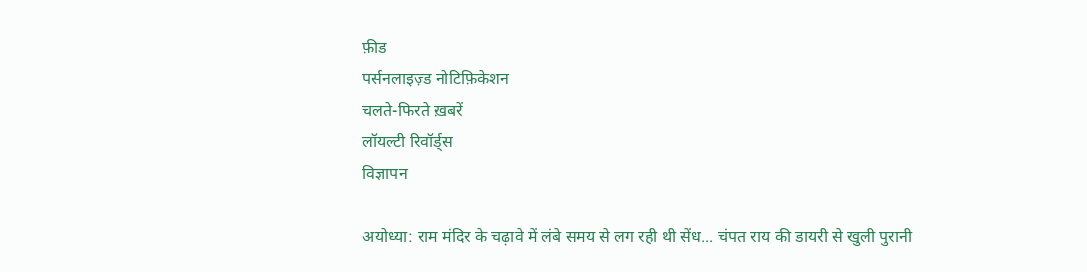फ़ीड
पर्सनलाइज़्ड नोटिफ़िकेशन
चलते-फिरते ख़बरें
लॉयल्टी रिवॉर्ड्स
विज्ञापन

अयोध्या: राम मंदिर के चढ़ावे में लंबे समय से लग रही थी सेंध... चंपत राय की डायरी से खुली पुरानी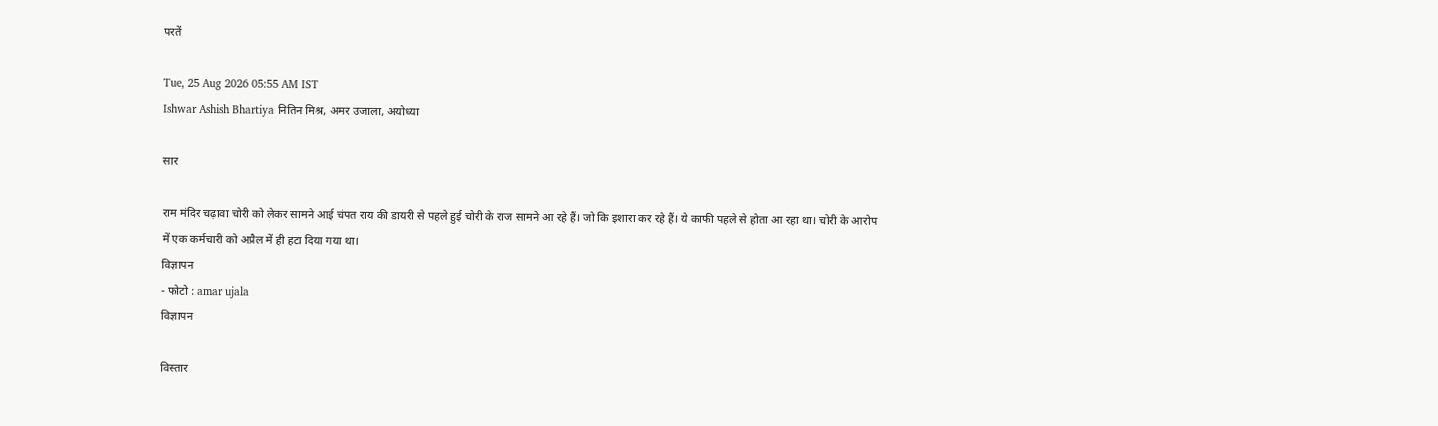परतें

Tue, 25 Aug 2026 05:55 AM IST
Ishwar Ashish Bhartiya नितिन मिश्र, अमर उजाला, अयोध्या

सार

राम मंदिर चढ़ावा चोरी को लेकर सामने आई चंपत राय की डायरी से पहले हुई चोरी के राज सामने आ रहे हैं। जो कि इशारा कर रहे हैं। ये काफी पहले से होता आ रहा था। चोरी के आरोप में एक कर्मचारी को अप्रैल में ही हटा दिया गया था।
विज्ञापन
- फोटो : amar ujala
विज्ञापन

विस्तार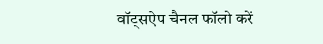वॉट्सऐप चैनल फॉलो करें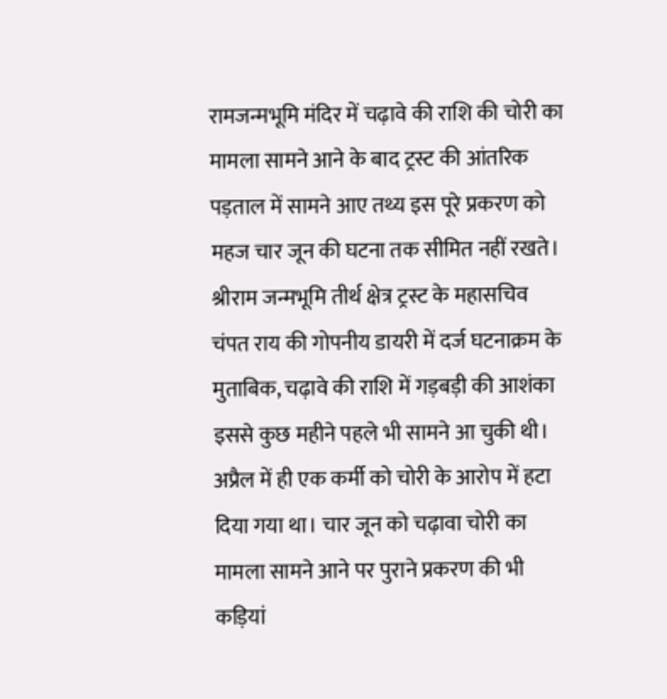रामजन्मभूमि मंदिर में चढ़ावे की राशि की चोरी का मामला सामने आने के बाद ट्रस्ट की आंतरिक पड़ताल में सामने आए तथ्य इस पूरे प्रकरण को महज चार जून की घटना तक सीमित नहीं रखते। श्रीराम जन्मभूमि तीर्थ क्षेत्र ट्रस्ट के महासचिव चंपत राय की गोपनीय डायरी में दर्ज घटनाक्रम के मुताबिक, चढ़ावे की राशि में गड़बड़ी की आशंका इससे कुछ महीने पहले भी सामने आ चुकी थी। अप्रैल में ही एक कर्मी को चोरी के आरोप में हटा दिया गया था। चार जून को चढ़ावा चोरी का मामला सामने आने पर पुराने प्रकरण की भी कड़ियां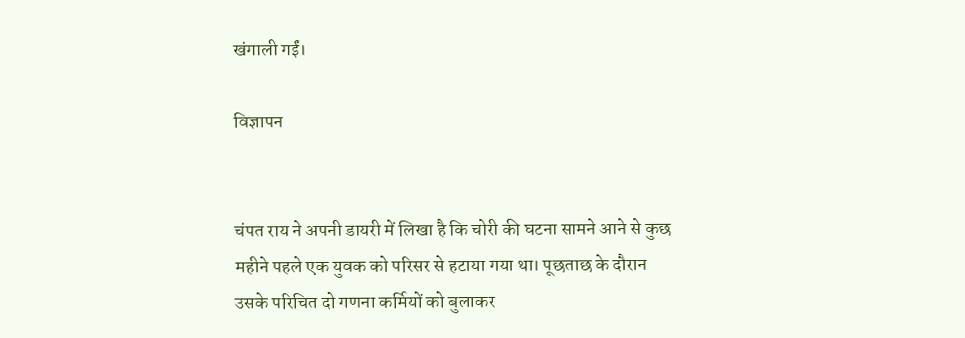खंगाली गईं।

विज्ञापन


चंपत राय ने अपनी डायरी में लिखा है कि चोरी की घटना सामने आने से कुछ महीने पहले एक युवक को परिसर से हटाया गया था। पूछताछ के दौरान उसके परिचित दो गणना कर्मियों को बुलाकर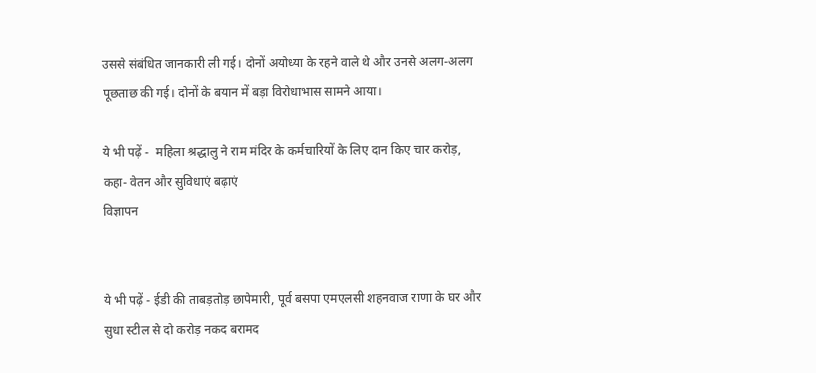उससे संबंधित जानकारी ली गई। दोनों अयोध्या के रहने वाले थे और उनसे अलग-अलग पूछताछ की गई। दोनों के बयान में बड़ा विरोधाभास सामने आया।

ये भी पढ़ें -  महिला श्रद्धालु ने राम मंदिर के कर्मचारियों के लिए दान किए चार करोड़, कहा- वेतन और सुविधाएं बढ़ाएं
विज्ञापन


ये भी पढ़ें - ईडी की ताबड़तोड़ छापेमारी, पूर्व बसपा एमएलसी शहनवाज राणा के घर और सुधा स्टील से दो करोड़ नकद बरामद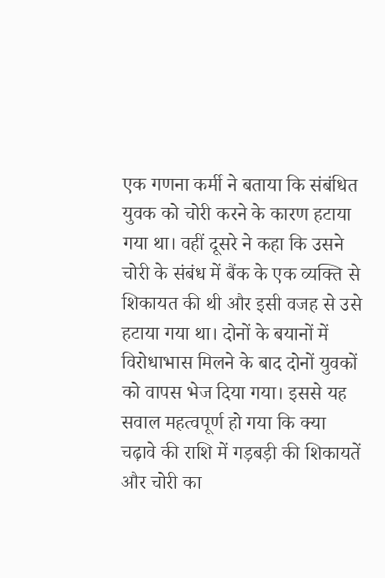एक गणना कर्मी ने बताया कि संबंधित युवक को चोरी करने के कारण हटाया गया था। वहीं दूसरे ने कहा कि उसने चोरी के संबंध में बैंक के एक व्यक्ति से शिकायत की थी और इसी वजह से उसे हटाया गया था। दोनों के बयानों में विरोधाभास मिलने के बाद दोनों युवकों को वापस भेज दिया गया। इससे यह सवाल महत्वपूर्ण हो गया कि क्या चढ़ावे की राशि में गड़बड़ी की शिकायतें और चोरी का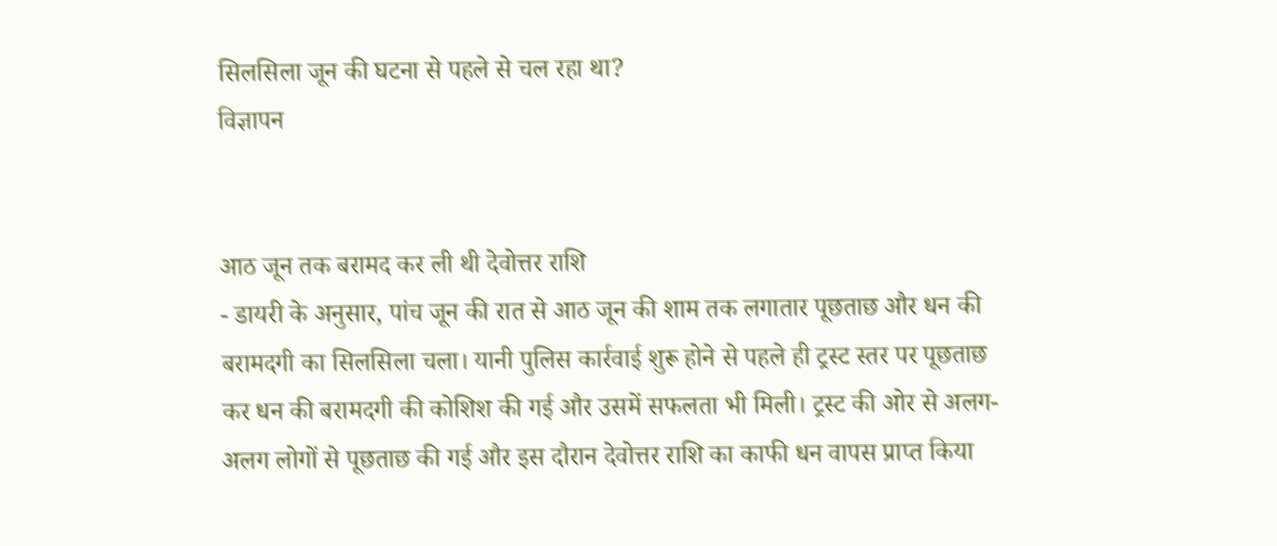सिलसिला जून की घटना से पहले से चल रहा था?
विज्ञापन


आठ जून तक बरामद कर ली थी देवोत्तर राशि
- डायरी के अनुसार, पांच जून की रात से आठ जून की शाम तक लगातार पूछताछ और धन की बरामदगी का सिलसिला चला। यानी पुलिस कार्रवाई शुरू होने से पहले ही ट्रस्ट स्तर पर पूछताछ कर धन की बरामदगी की कोशिश की गई और उसमें सफलता भी मिली। ट्रस्ट की ओर से अलग-अलग लोगों से पूछताछ की गई और इस दौरान देवोत्तर राशि का काफी धन वापस प्राप्त किया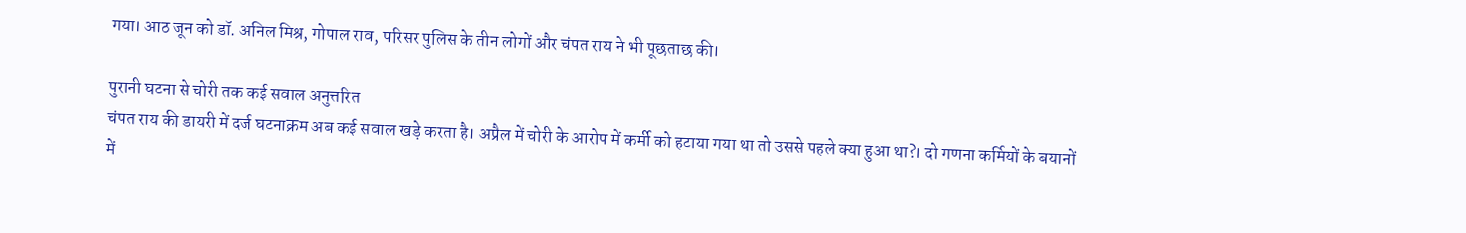गया। आठ जून को डॉ. अनिल मिश्र, गोपाल राव, परिसर पुलिस के तीन लोगों और चंपत राय ने भी पूछताछ की।

पुरानी घटना से चोरी तक कई सवाल अनुत्तरित
चंपत राय की डायरी में दर्ज घटनाक्रम अब कई सवाल खड़े करता है। अप्रैल में चोरी के आरोप में कर्मी को हटाया गया था तो उससे पहले क्या हुआ था?। दो गणना कर्मियों के बयानों में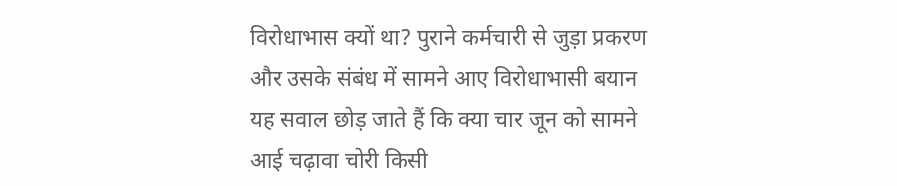विरोधाभास क्यों था? पुराने कर्मचारी से जुड़ा प्रकरण और उसके संबंध में सामने आए विरोधाभासी बयान यह सवाल छोड़ जाते हैं कि क्या चार जून को सामने आई चढ़ावा चोरी किसी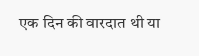एक दिन की वारदात थी या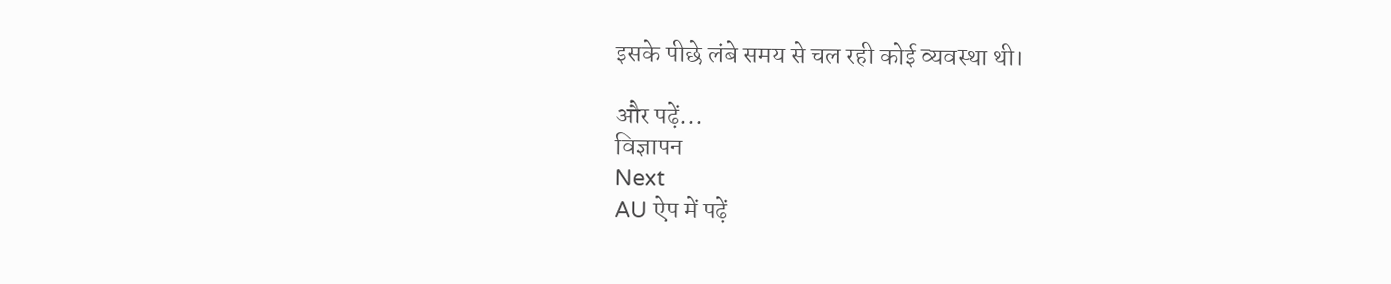इसके पीछे लंबे समय से चल रही कोई व्यवस्था थी।

और पढ़ें...
विज्ञापन
Next
AU ऐप में पढ़ें